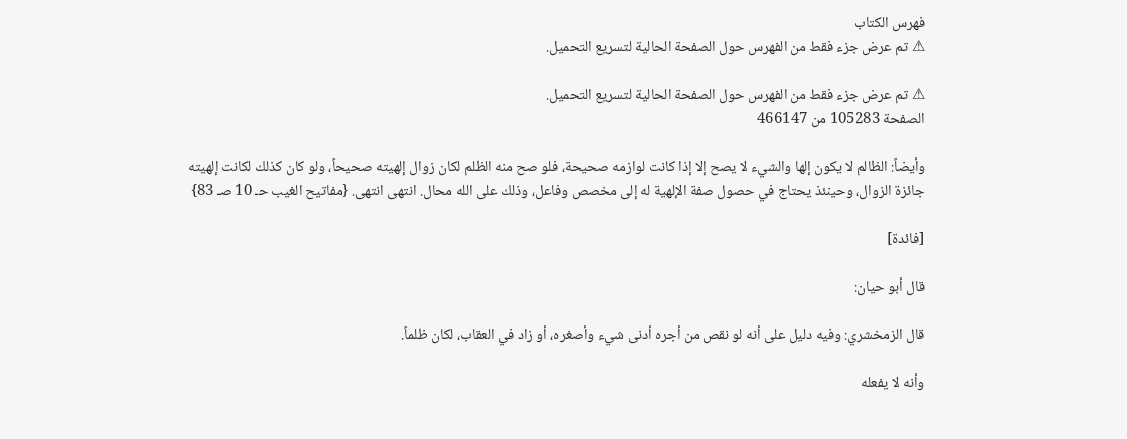فهرس الكتاب
⚠ تم عرض جزء فقط من الفهرس حول الصفحة الحالية لتسريع التحميل.

⚠ تم عرض جزء فقط من الفهرس حول الصفحة الحالية لتسريع التحميل.
الصفحة 105283 من 466147

وأيضاً: الظالم لا يكون إلها والشيء لا يصح إلا إذا كانت لوازمه صحيحة، فلو صح منه الظلم لكان زوال إلهيته صحيحاً، ولو كان كذلك لكانت إلهيته جائزة الزوال، وحينئذ يحتاج في حصول صفة الإلهية له إلى مخصص وفاعل، وذلك على الله محال. انتهى انتهى. {مفاتيح الغيب حـ 10 صـ 83}

[فائدة]

قال أبو حيان:

قال الزمخشري: وفيه دليل على أنه لو نقص من أجره أدنى شيء وأصغره، أو زاد في العقاب، لكان ظلماً.

وأنه لا يفعله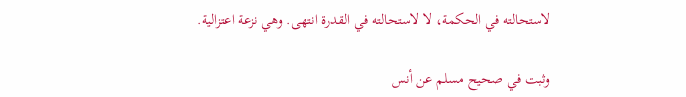لاستحالته في الحكمة، لا لاستحالته في القدرة انتهى. وهي نزعة اعتزالية.

وثبت في صحيح مسلم عن أنس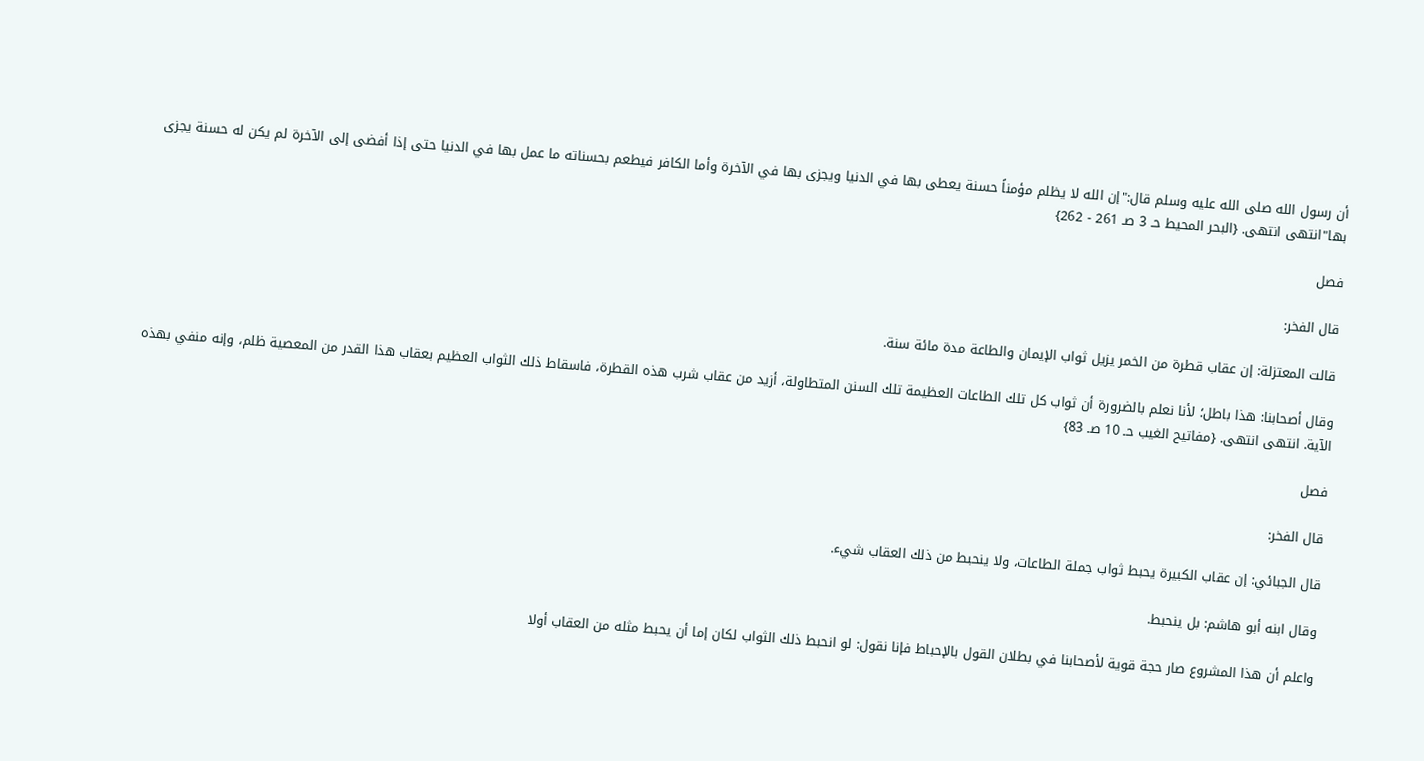أن رسول الله صلى الله عليه وسلم قال:"إن الله لا يظلم مؤمناً حسنة يعطى بها في الدنيا ويجزى بها في الآخرة وأما الكافر فيطعم بحسناته ما عمل بها في الدنيا حتى إذا أفضى إلى الآخرة لم يكن له حسنة يجزى بها"انتهى انتهى. {البحر المحيط حـ 3 صـ 261 - 262}

فصل

قال الفخر:

قالت المعتزلة: إن عقاب قطرة من الخمر يزيل ثواب الإيمان والطاعة مدة مائة سنة.

وقال أصحابنا: هذا باطل؛ لأنا نعلم بالضرورة أن ثواب كل تلك الطاعات العظيمة تلك السنن المتطاولة، أزيد من عقاب شرب هذه القطرة، فاسقاط ذلك الثواب العظيم بعقاب هذا القدر من المعصية ظلم، وإنه منفي بهذه الآية. انتهى انتهى. {مفاتيح الغيب حـ 10 صـ 83}

فصل

قال الفخر:

قال الجبائي: إن عقاب الكبيرة يحبط ثواب جملة الطاعات، ولا ينحبط من ذلك العقاب شيء.

وقال ابنه أبو هاشم: بل ينحبط.

واعلم أن هذا المشروع صار حجة قوية لأصحابنا في بطلان القول بالإحباط فإنا نقول: لو انحبط ذلك الثواب لكان إما أن يحبط مثله من العقاب أولا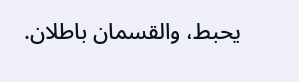يحبط، والقسمان باطلان.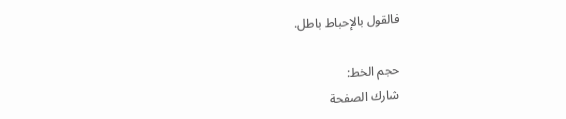فالقول بالإحباط باطل.

حجم الخط:
شارك الصفحة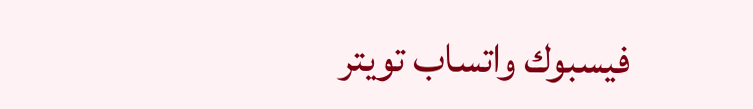فيسبوك واتساب تويتر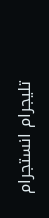تليجرام انستجرام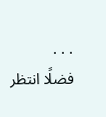. . .
فضلًا انتظر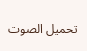تحميل الصوت